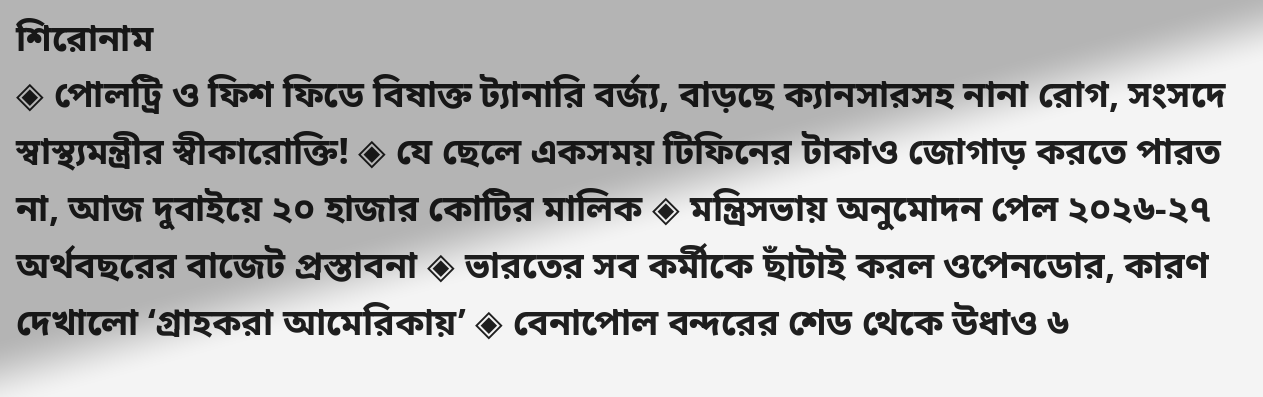শিরোনাম
◈ পোলট্রি ও ফিশ ফিডে বিষাক্ত ট্যানারি বর্জ্য, বাড়ছে ক্যানসারসহ নানা রোগ, সংসদে স্বাস্থ্যমন্ত্রীর স্বীকারোক্তি! ◈ যে ছেলে একসময় টিফিনের টাকাও জোগাড় করতে পারত না, আজ দুবাইয়ে ২০ হাজার কোটির মালিক ◈ মন্ত্রিসভায় অনুমোদন পেল ২০২৬-২৭ অর্থবছরের বাজেট প্রস্তাবনা ◈ ভারতের সব কর্মীকে ছাঁটাই করল ওপেনডোর, কারণ দেখালো ‘গ্রাহকরা আমেরিকায়’ ◈ বেনাপোল বন্দরের শেড থেকে উধাও ৬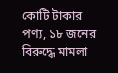কোটি টাকার পণ্য, ১৮ জনের বিরুদ্ধে মামলা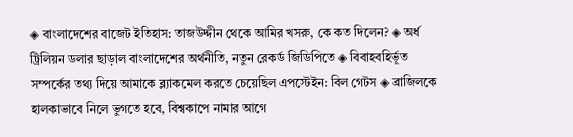◈ বাংলাদেশের বাজেট ইতিহাস: তাজউদ্দীন থেকে আমির খসরু, কে কত দিলেন? ◈ অর্ধ ট্রিলিয়ন ডলার ছাড়াল বাংলাদেশের অর্থনীতি, নতুন রেকর্ড জিডিপিতে ◈ বিবাহবহির্ভূত সম্পর্কের তথ্য দিয়ে আমাকে ব্ল্যাকমেল করতে চেয়েছিল এপস্টেইন: বিল গেটস ◈ ব্রাজিলকে হালকাভাবে নিলে ভুগতে হবে, বিশ্বকাপে নামার আগে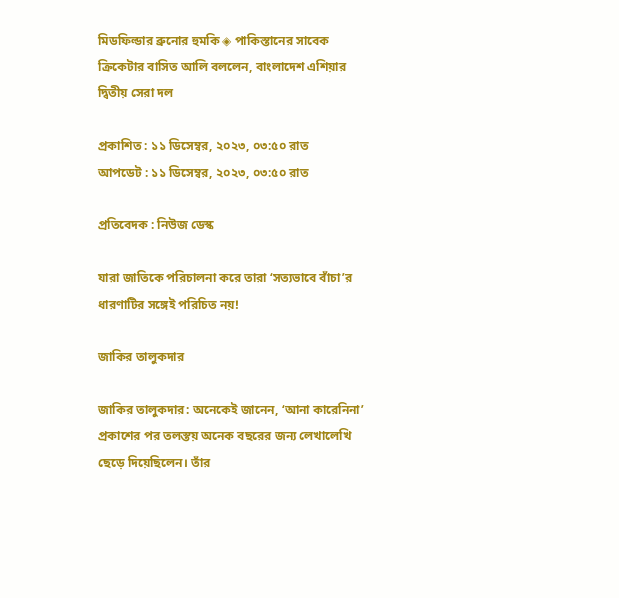মিডফিল্ডার ব্রুনোর হুম‌কি ◈ পা‌কিস্তা‌নের সা‌বেক ক্রিকেটার বা‌সিত আ‌লি বল‌লেন, বাংলাদেশ এশিয়ার দ্বিতীয় সেরা দল

প্রকাশিত : ১১ ডিসেম্বর, ২০২৩, ০৩:৫০ রাত
আপডেট : ১১ ডিসেম্বর, ২০২৩, ০৩:৫০ রাত

প্রতিবেদক : নিউজ ডেস্ক

যারা জাতিকে পরিচালনা করে তারা ‘সত্যভাবে বাঁচা’র ধারণাটির সঙ্গেই পরিচিত নয়!

জাকির তালুকদার

জাকির তালুকদার: অনেকেই জানেন, ‘আনা কারেনিনা’ প্রকাশের পর তলস্তয় অনেক বছরের জন্য লেখালেখি ছেড়ে দিয়েছিলেন। তাঁর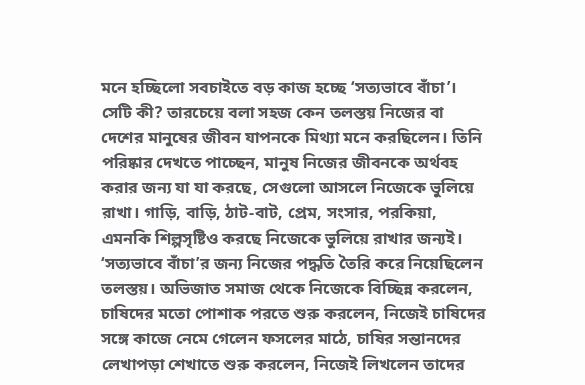মনে হচ্ছিলো সবচাইতে বড় কাজ হচ্ছে ‘সত্যভাবে বাঁচা’। সেটি কী? তারচেয়ে বলা সহজ কেন তলস্তয় নিজের বা দেশের মানুষের জীবন যাপনকে মিথ্যা মনে করছিলেন। তিনি পরিষ্কার দেখতে পাচ্ছেন, মানুষ নিজের জীবনকে অর্থবহ করার জন্য যা যা করছে, সেগুলো আসলে নিজেকে ভুলিয়ে রাখা। গাড়ি, বাড়ি, ঠাট-বাট, প্রেম, সংসার, পরকিয়া, এমনকি শিল্পসৃষ্টিও করছে নিজেকে ভুলিয়ে রাখার জন্যই। ‘সত্যভাবে বাঁচা’র জন্য নিজের পদ্ধতি তৈরি করে নিয়েছিলেন তলস্তয়। অভিজাত সমাজ থেকে নিজেকে বিচ্ছিন্ন করলেন, চাষিদের মতো পোশাক পরতে শুরু করলেন, নিজেই চাষিদের সঙ্গে কাজে নেমে গেলেন ফসলের মাঠে, চাষির সন্তানদের লেখাপড়া শেখাতে শুরু করলেন, নিজেই লিখলেন তাদের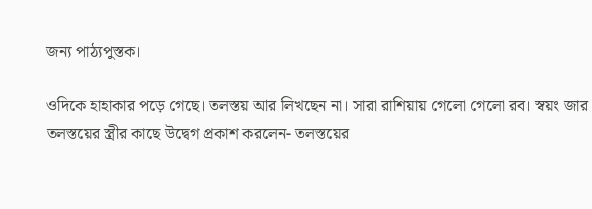জন্য পাঠ্যপুস্তক।

ওদিকে হাহাকার পড়ে গেছে। তলস্তয় আর লিখছেন না। সারা রাশিয়ায় গেলো গেলো রব। স্বয়ং জার তলস্তয়ের স্ত্রীর কাছে উদ্বেগ প্রকাশ করলেন- তলস্তয়ের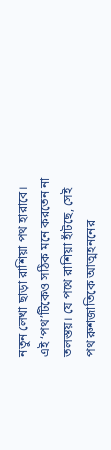নতুন লেখা ছাড়া রাশিয়া পথ হারাবে। এই ‘পথ’টিকেও সঠিক মনে করতেন না তলস্তয়। যে পথে রাশিয়া হাঁটছে, সেই পথ রুশজাতিকে আত্মহননের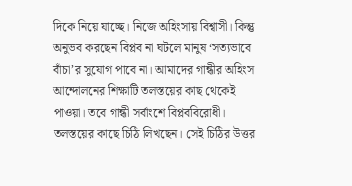দিকে নিয়ে যাচ্ছে। নিজে অহিংসায় বিশ্বাসী। কিন্তু অনুভব করছেন বিপ্লব না ঘটলে মানুষ ‘সত্যভাবে বাঁচা’র সুযোগ পাবে না। আমাদের গান্ধীর অহিংস আন্দোলনের শিক্ষাটি তলস্তয়ের কাছ থেকেই পাওয়া। তবে গান্ধী সর্বাংশে বিপ্লববিরোধী। তলস্তয়ের কাছে চিঠি লিখছেন। সেই চিঠির উত্তর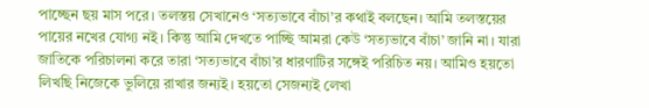পাচ্ছেন ছয় মাস পরে। তলস্তয় সেখানেও ‘সত্যভাবে বাঁচা’র কথাই বলছেন। আমি তলস্তয়ের পায়ের নখের যোগ্য নই। কিন্তু আমি দেখতে পাচ্ছি আমরা কেউ ‘সত্যভাবে বাঁচা’ জানি না। যারা জাতিকে পরিচালনা করে তারা ‘সত্যভাবে বাঁচা’র ধারণাটির সঙ্গেই পরিচিত নয়। আমিও হয়তো লিখছি নিজেকে ভুলিয়ে রাখার জন্যই। হয়তো সেজন্যই লেখা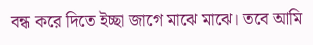বন্ধ করে দিতে ইচ্ছা জাগে মাঝে মাঝে। তবে আমি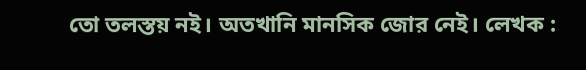তো তলস্তয় নই। অতখানি মানসিক জোর নেই। লেখক :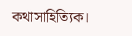কথাসাহিত্যিক।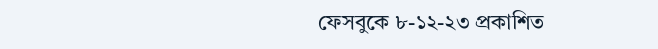ফেসবুকে ৮-১২-২৩ প্রকাশিত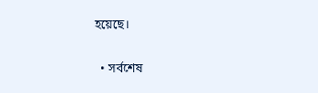হয়েছে।

  • সর্বশেষ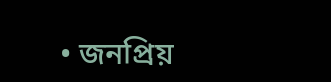• জনপ্রিয়